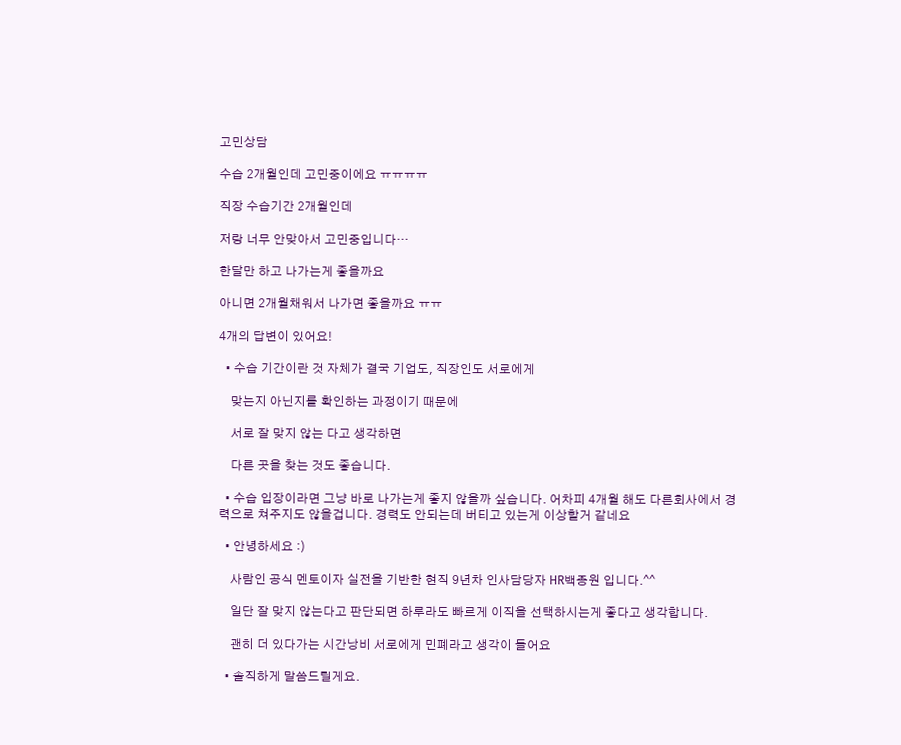고민상담

수습 2개월인데 고민중이에요 ㅠㅠㅠㅠ

직장 수습기간 2개월인데

저랑 너무 안맞아서 고민중입니다…

한달만 하고 나가는게 좋을까요

아니면 2개월채워서 나가면 좋을까요 ㅠㅠ

4개의 답변이 있어요!

  • 수습 기간이란 것 자체가 결국 기업도, 직장인도 서로에게

    맞는지 아닌지를 확인하는 과정이기 때문에

    서로 잘 맞지 않는 다고 생각하면

    다른 곳을 찾는 것도 좋습니다.

  • 수습 입장이라면 그냥 바로 나가는게 좋지 않을까 싶습니다. 어차피 4개월 해도 다른회사에서 경력으로 쳐주지도 않을겁니다. 경력도 안되는데 버티고 있는게 이상할거 같네요

  • 안녕하세요 :)

    사람인 공식 멘토이자 실전을 기반한 현직 9년차 인사담당자 HR백종원 입니다.^^

    일단 잘 맞지 않는다고 판단되면 하루라도 빠르게 이직을 선택하시는게 좋다고 생각합니다.

    괜히 더 있다가는 시간낭비 서로에게 민폐라고 생각이 들어요

  • 솔직하게 말씀드릴게요.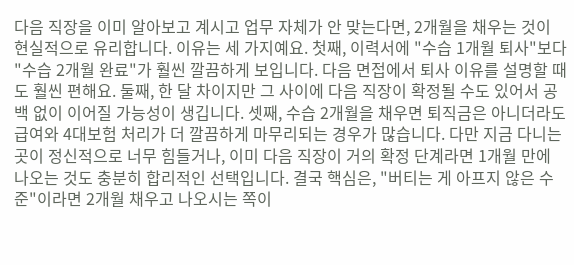다음 직장을 이미 알아보고 계시고 업무 자체가 안 맞는다면, 2개월을 채우는 것이 현실적으로 유리합니다. 이유는 세 가지예요. 첫째, 이력서에 "수습 1개월 퇴사"보다 "수습 2개월 완료"가 훨씬 깔끔하게 보입니다. 다음 면접에서 퇴사 이유를 설명할 때도 훨씬 편해요. 둘째, 한 달 차이지만 그 사이에 다음 직장이 확정될 수도 있어서 공백 없이 이어질 가능성이 생깁니다. 셋째, 수습 2개월을 채우면 퇴직금은 아니더라도 급여와 4대보험 처리가 더 깔끔하게 마무리되는 경우가 많습니다. 다만 지금 다니는 곳이 정신적으로 너무 힘들거나, 이미 다음 직장이 거의 확정 단계라면 1개월 만에 나오는 것도 충분히 합리적인 선택입니다. 결국 핵심은, "버티는 게 아프지 않은 수준"이라면 2개월 채우고 나오시는 쪽이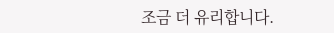조금 더 유리합니다.